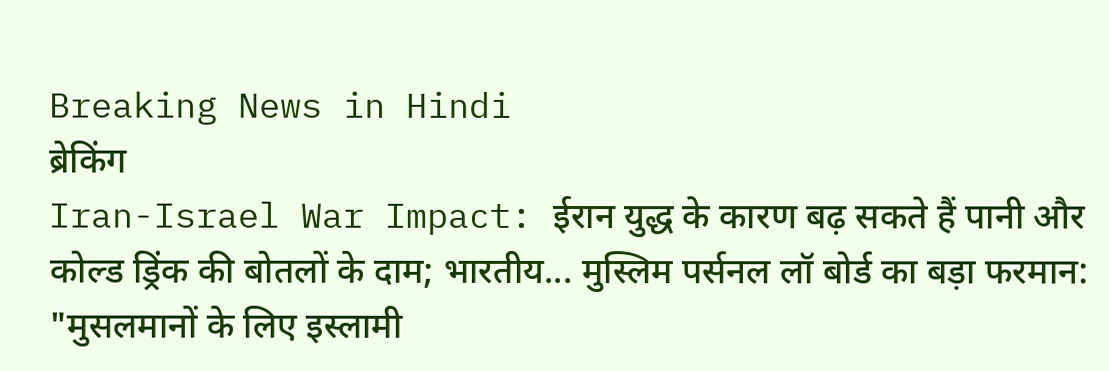Breaking News in Hindi
ब्रेकिंग
Iran-Israel War Impact: ईरान युद्ध के कारण बढ़ सकते हैं पानी और कोल्ड ड्रिंक की बोतलों के दाम; भारतीय... मुस्लिम पर्सनल लॉ बोर्ड का बड़ा फरमान: "मुसलमानों के लिए इस्लामी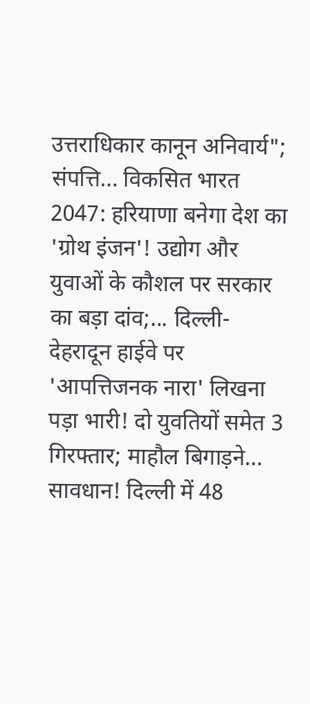उत्तराधिकार कानून अनिवार्य"; संपत्ति... विकसित भारत 2047: हरियाणा बनेगा देश का 'ग्रोथ इंजन'! उद्योग और युवाओं के कौशल पर सरकार का बड़ा दांव;... दिल्ली-देहरादून हाईवे पर 'आपत्तिजनक नारा' लिखना पड़ा भारी! दो युवतियों समेत 3 गिरफ्तार; माहौल बिगाड़ने... सावधान! दिल्ली में 48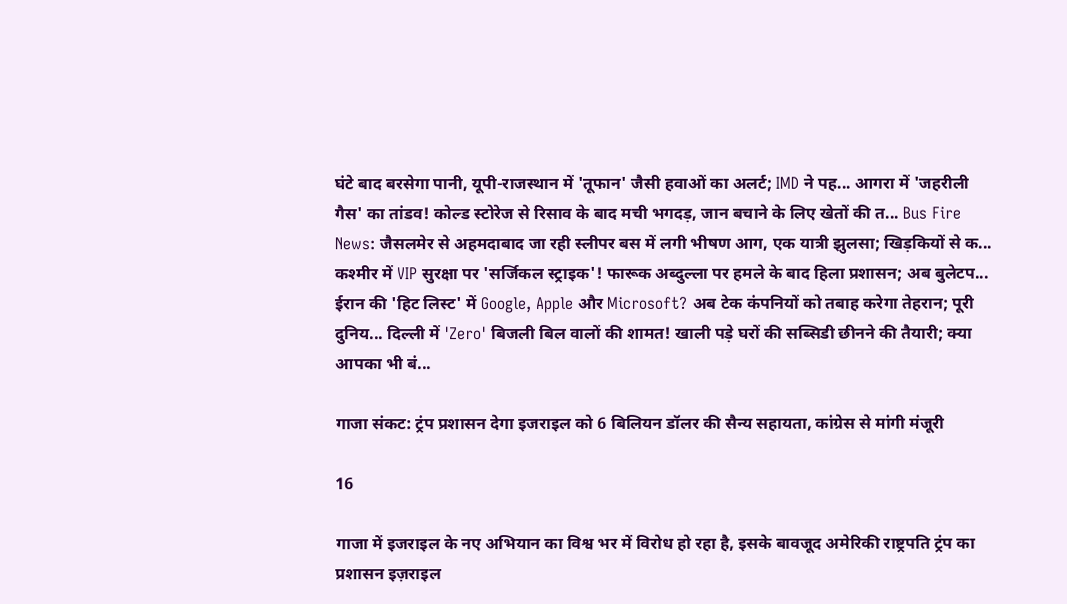घंटे बाद बरसेगा पानी, यूपी-राजस्थान में 'तूफान' जैसी हवाओं का अलर्ट; IMD ने पह... आगरा में 'जहरीली गैस' का तांडव! कोल्ड स्टोरेज से रिसाव के बाद मची भगदड़, जान बचाने के लिए खेतों की त... Bus Fire News: जैसलमेर से अहमदाबाद जा रही स्लीपर बस में लगी भीषण आग, एक यात्री झुलसा; खिड़कियों से क... कश्मीर में VIP सुरक्षा पर 'सर्जिकल स्ट्राइक'! फारूक अब्दुल्ला पर हमले के बाद हिला प्रशासन; अब बुलेटप... ईरान की 'हिट लिस्ट' में Google, Apple और Microsoft? अब टेक कंपनियों को तबाह करेगा तेहरान; पूरी दुनिय... दिल्ली में 'Zero' बिजली बिल वालों की शामत! खाली पड़े घरों की सब्सिडी छीनने की तैयारी; क्या आपका भी बं...

गाजा संकट: ट्रंप प्रशासन देगा इजराइल को 6 बिलियन डॉलर की सैन्य सहायता, कांग्रेस से मांगी मंजूरी

16

गाजा में इजराइल के नए अभियान का विश्व भर में विरोध हो रहा है, इसके बावजूद अमेरिकी राष्ट्रपति ट्रंप का प्रशासन इज़राइल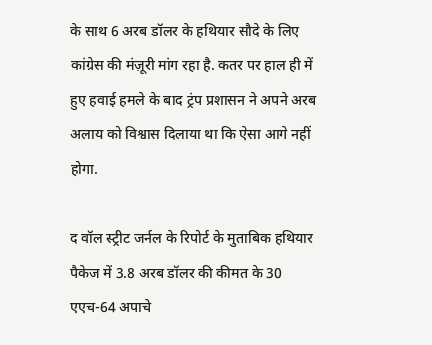के साथ 6 अरब डॉलर के हथियार सौदे के लिए कांग्रेस की मंज़ूरी मांग रहा है. कतर पर हाल ही में हुए हवाई हमले के बाद ट्रंप प्रशासन ने अपने अरब अलाय को विश्वास दिलाया था कि ऐसा आगे नहीं होगा.

द वॉल स्ट्रीट जर्नल के रिपोर्ट के मुताबिक हथियार पैकेज में 3.8 अरब डॉलर की कीमत के 30 एएच-64 अपाचे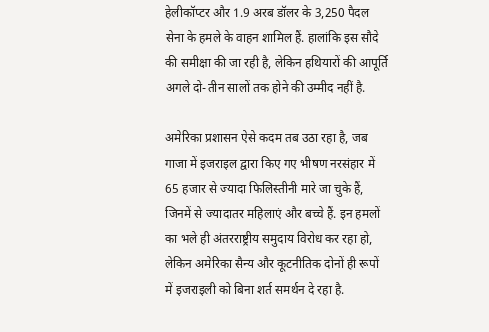हेलीकॉप्टर और 1.9 अरब डॉलर के 3,250 पैदल सेना के हमले के वाहन शामिल हैं. हालांकि इस सौदे की समीक्षा की जा रही है, लेकिन हथियारों की आपूर्ति अगले दो-तीन सालों तक होने की उम्मीद नहीं है.

अमेरिका प्रशासन ऐसे कदम तब उठा रहा है, जब गाजा में इजराइल द्वारा किए गए भीषण नरसंहार में 65 हजार से ज्यादा फिलिस्तीनी मारे जा चुके हैं, जिनमें से ज्यादातर महिलाएं और बच्चे हैं. इन हमलों का भले ही अंतरराष्ट्रीय समुदाय विरोध कर रहा हो, लेकिन अमेरिका सैन्य और कूटनीतिक दोनों ही रूपों में इजराइली को बिना शर्त समर्थन दे रहा है.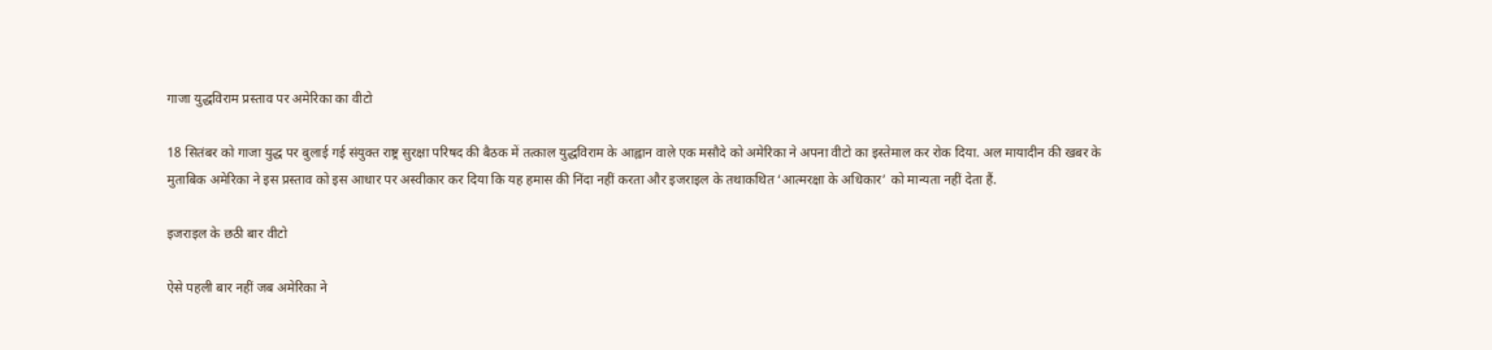गाजा युद्धविराम प्रस्ताव पर अमेरिका का वीटो

18 सितंबर को गाजा युद्ध पर बुलाई गई संयुक्त राष्ट्र सुरक्षा परिषद की बैठक में तत्काल युद्धविराम के आह्वान वाले एक मसौदे को अमेरिका ने अपना वीटो का इस्तेमाल कर रोक दिया. अल मायादीन की खबर के मुताबिक अमेरिका ने इस प्रस्ताव को इस आधार पर अस्वीकार कर दिया कि यह हमास की निंदा नहीं करता और इजराइल के तथाकथित ‘आत्मरक्षा के अधिकार’ को मान्यता नहीं देता हैं.

इजराइल के छठी बार वीटो

ऐसे पहली बार नहीं जब अमेरिका ने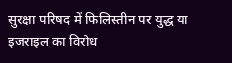सुरक्षा परिषद में फिलिस्तीन पर युद्ध या इजराइल का विरोध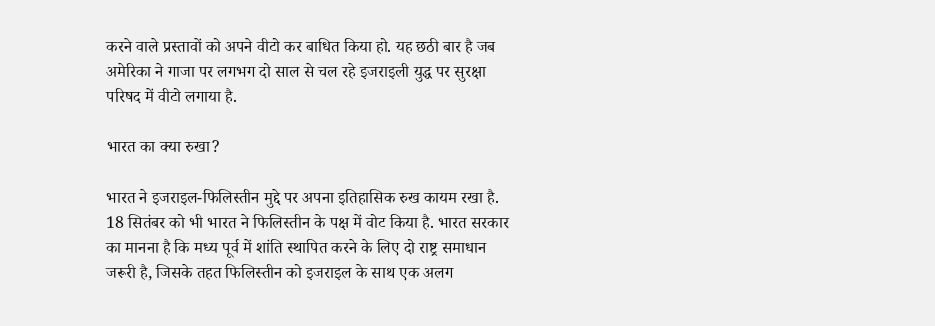करने वाले प्रस्तावों को अपने वीटो कर बाधित किया हो. यह छठी बार है जब अमेरिका ने गाजा पर लगभग दो साल से चल रहे इजराइली युद्ध पर सुरक्षा परिषद में वीटो लगाया है.

भारत का क्या रुखा?

भारत ने इजराइल-फिलिस्तीन मुद्दे पर अपना इतिहासिक रुख कायम रखा है. 18 सितंबर को भी भारत ने फिलिस्तीन के पक्ष में वोट किया है. भारत सरकार का मानना है कि मध्य पूर्व में शांति स्थापित करने के लिए दो राष्ट्र समाधान जरूरी है, जिसके तहत फिलिस्तीन को इजराइल के साथ एक अलग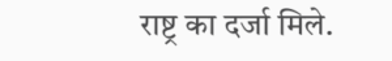राष्ट्र का दर्जा मिले.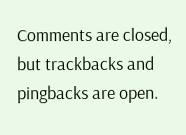Comments are closed, but trackbacks and pingbacks are open.